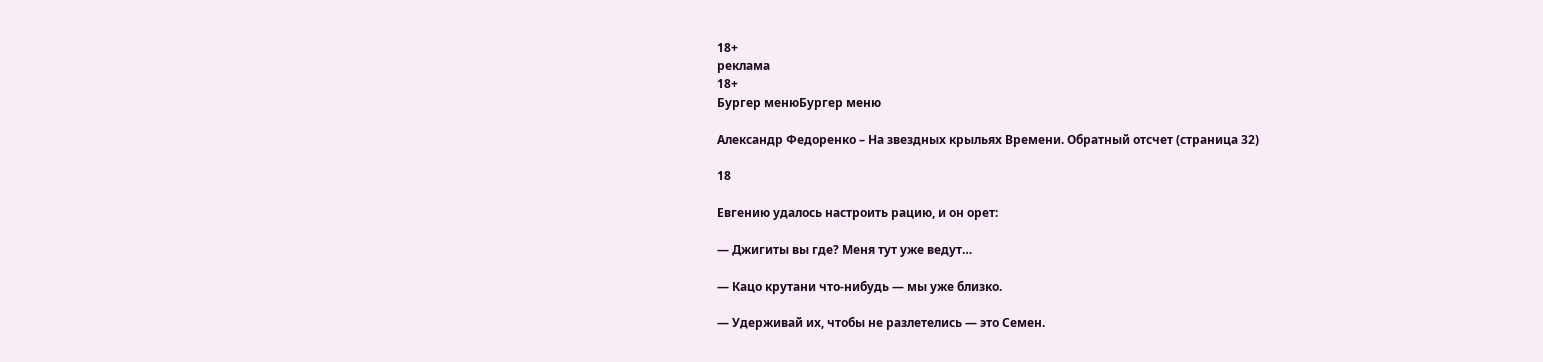18+
реклама
18+
Бургер менюБургер меню

Александр Федоренко – На звездных крыльях Времени. Обратный отсчет (страница 32)

18

Евгению удалось настроить рацию, и он орет:

— Джигиты вы где? Меня тут уже ведут…

— Кацо крутани что-нибудь — мы уже близко.

— Удерживай их, чтобы не разлетелись — это Семен.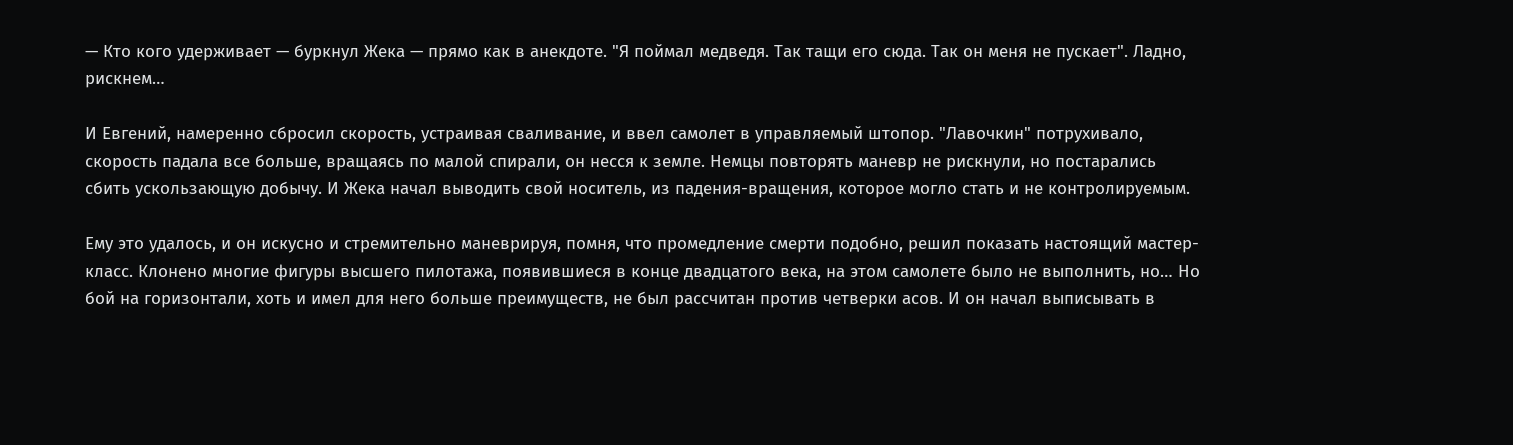— Кто кого удерживает — буркнул Жека — прямо как в анекдоте. "Я поймал медведя. Так тащи его сюда. Так он меня не пускает". Ладно, рискнем…

И Евгений, намеренно сбросил скорость, устраивая сваливание, и ввел самолет в управляемый штопор. "Лавочкин" потрухивало, скорость падала все больше, вращаясь по малой спирали, он несся к земле. Немцы повторять маневр не рискнули, но постарались сбить ускользающую добычу. И Жека начал выводить свой носитель, из падения-вращения, которое могло стать и не контролируемым.

Ему это удалось, и он искусно и стремительно маневрируя, помня, что промедление смерти подобно, решил показать настоящий мастер-класс. Клонено многие фигуры высшего пилотажа, появившиеся в конце двадцатого века, на этом самолете было не выполнить, но… Но бой на горизонтали, хоть и имел для него больше преимуществ, не был рассчитан против четверки асов. И он начал выписывать в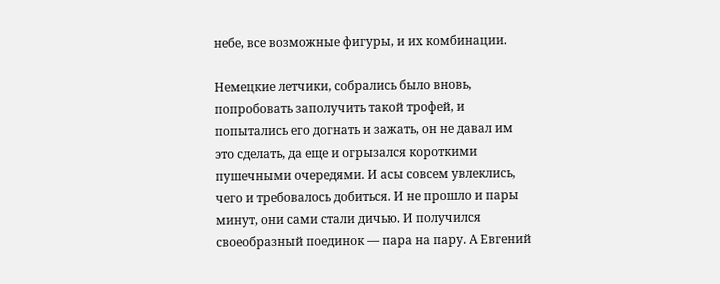небе, все возможные фигуры, и их комбинации.

Немецкие летчики, собрались было вновь, попробовать заполучить такой трофей, и попытались его догнать и зажать, он не давал им это сделать, да еще и огрызался короткими пушечными очередями. И асы совсем увлеклись, чего и требовалось добиться. И не прошло и пары минут, они сами стали дичью. И получился своеобразный поединок — пара на пару. А Евгений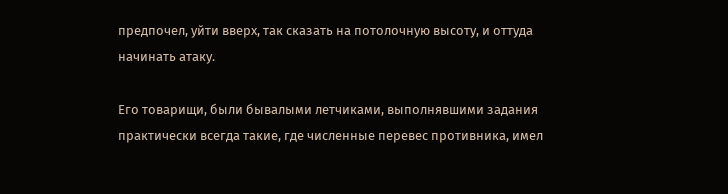предпочел, уйти вверх, так сказать на потолочную высоту, и оттуда начинать атаку.

Его товарищи, были бывалыми летчиками, выполнявшими задания практически всегда такие, где численные перевес противника, имел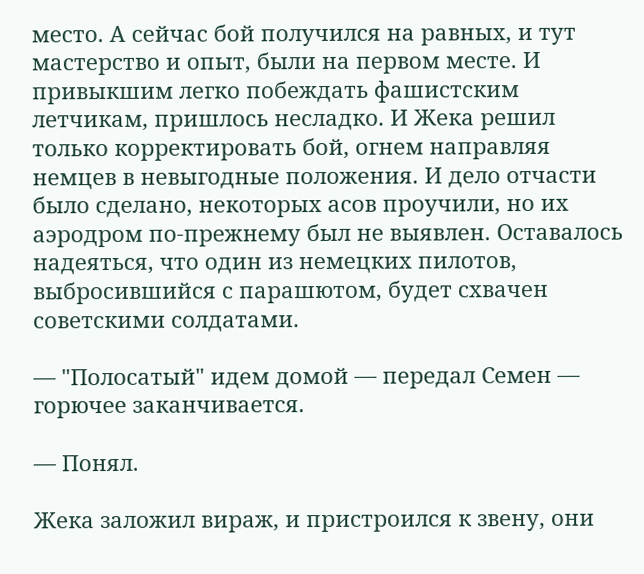место. А сейчас бой получился на равных, и тут мастерство и опыт, были на первом месте. И привыкшим легко побеждать фашистским летчикам, пришлось несладко. И Жека решил только корректировать бой, огнем направляя немцев в невыгодные положения. И дело отчасти было сделано, некоторых асов проучили, но их аэродром по-прежнему был не выявлен. Оставалось надеяться, что один из немецких пилотов, выбросившийся с парашютом, будет схвачен советскими солдатами.

— "Полосатый" идем домой — передал Семен — горючее заканчивается.

— Понял.

Жека заложил вираж, и пристроился к звену, они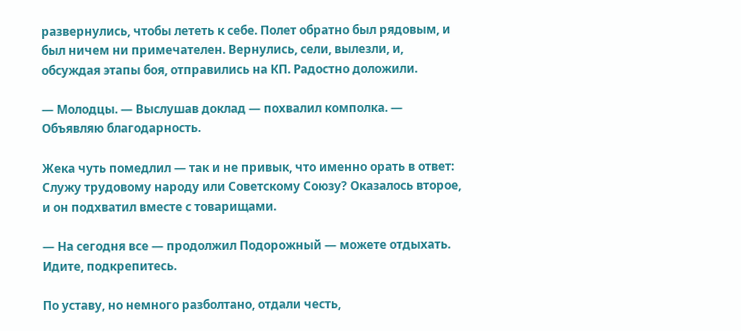развернулись, чтобы лететь к себе. Полет обратно был рядовым, и был ничем ни примечателен. Вернулись, сели, вылезли, и, обсуждая этапы боя, отправились на КП. Радостно доложили.

— Молодцы. — Выслушав доклад — похвалил комполка. — Объявляю благодарность.

Жека чуть помедлил — так и не привык, что именно орать в ответ: Служу трудовому народу или Советскому Союзу? Оказалось второе, и он подхватил вместе с товарищами.

— На сегодня все — продолжил Подорожный — можете отдыхать. Идите, подкрепитесь.

По уставу, но немного разболтано, отдали честь,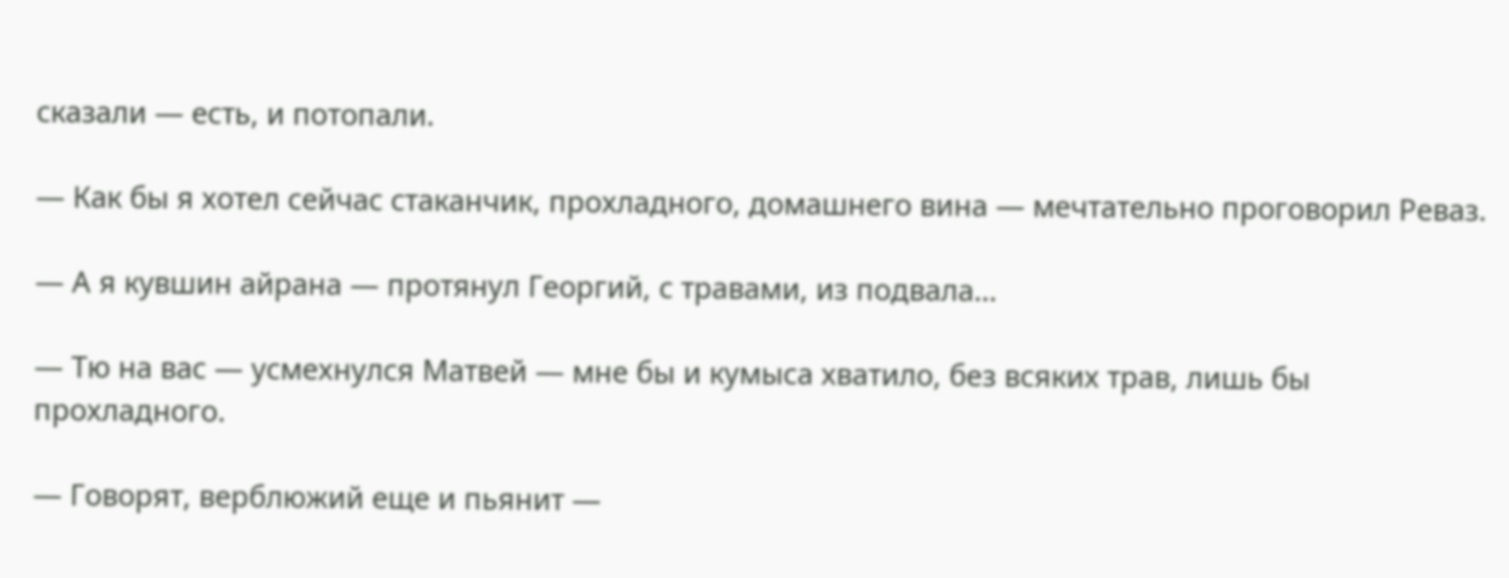сказали — есть, и потопали.

— Как бы я хотел сейчас стаканчик, прохладного, домашнего вина — мечтательно проговорил Реваз.

— А я кувшин айрана — протянул Георгий, с травами, из подвала…

— Тю на вас — усмехнулся Матвей — мне бы и кумыса хватило, без всяких трав, лишь бы прохладного.

— Говорят, верблюжий еще и пьянит —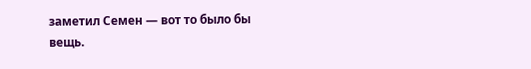заметил Семен — вот то было бы вещь.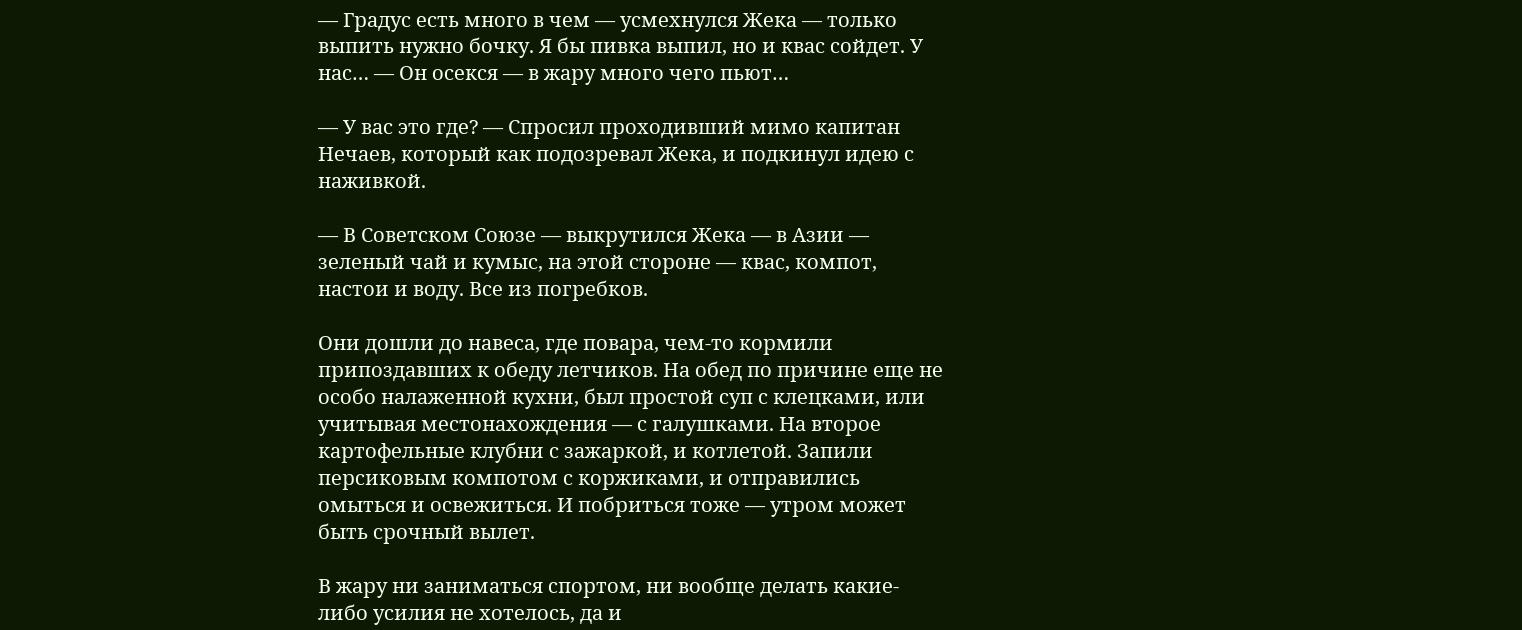— Градус есть много в чем — усмехнулся Жека — только выпить нужно бочку. Я бы пивка выпил, но и квас сойдет. У нас… — Он осекся — в жару много чего пьют…

— У вас это где? — Спросил проходивший мимо капитан Нечаев, который как подозревал Жека, и подкинул идею с наживкой.

— В Советском Союзе — выкрутился Жека — в Азии — зеленый чай и кумыс, на этой стороне — квас, компот, настои и воду. Все из погребков.

Они дошли до навеса, где повара, чем-то кормили припоздавших к обеду летчиков. На обед по причине еще не особо налаженной кухни, был простой суп с клецками, или учитывая местонахождения — с галушками. На второе картофельные клубни с зажаркой, и котлетой. Запили персиковым компотом с коржиками, и отправились омыться и освежиться. И побриться тоже — утром может быть срочный вылет.

В жару ни заниматься спортом, ни вообще делать какие-либо усилия не хотелось, да и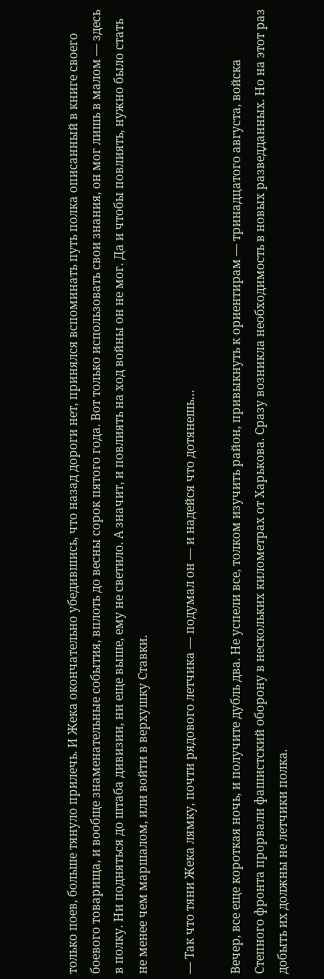только поев, больше тянуло прилечь. И Жека окончательно убедившись, что назад дороги нет, принялся вспоминать путь полка описанный в книге своего боевого товарища, и вообще знаменательные события, вплоть до весны сорок пятого года. Вот только использовать свои знания, он мог лишь в малом — здесь в полку. Ни подняться до штаба дивизии, ни еще выше, ему не светило. А значит, и повлиять на ход войны он не мог. Да и чтобы повлиять, нужно было стать не менее чем маршалом, или войти в верхушку Ставки.

— Так что тяни Жека лямку, почти рядового летчика — подумал он — и надейся что дотянешь…

Вечер, все еще короткая ночь, и получите дубль два. Не успели все, толком изучить район, привыкнуть к ориентирам — тринадцатого августа, войска Степного фронта прорвали фашистский оборону в нескольких километрах от Харькова. Сразу возникла необходимость в новых разведданных. Но на этот раз добыть их должны не летчики полка.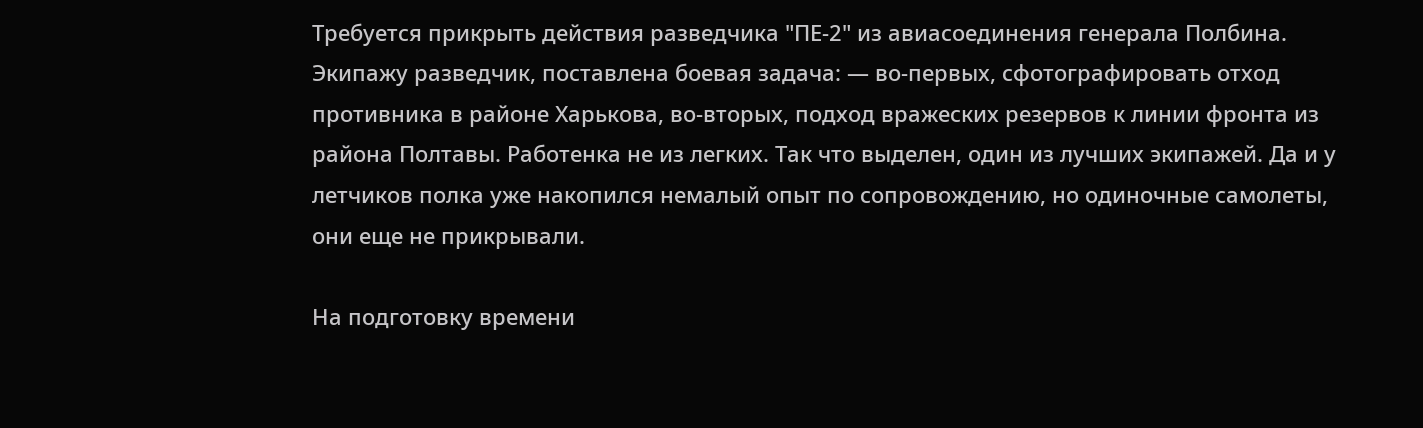Требуется прикрыть действия разведчика "ПЕ-2" из авиасоединения генерала Полбина. Экипажу разведчик, поставлена боевая задача: — во-первых, сфотографировать отход противника в районе Харькова, во-вторых, подход вражеских резервов к линии фронта из района Полтавы. Работенка не из легких. Так что выделен, один из лучших экипажей. Да и у летчиков полка уже накопился немалый опыт по сопровождению, но одиночные самолеты, они еще не прикрывали.

На подготовку времени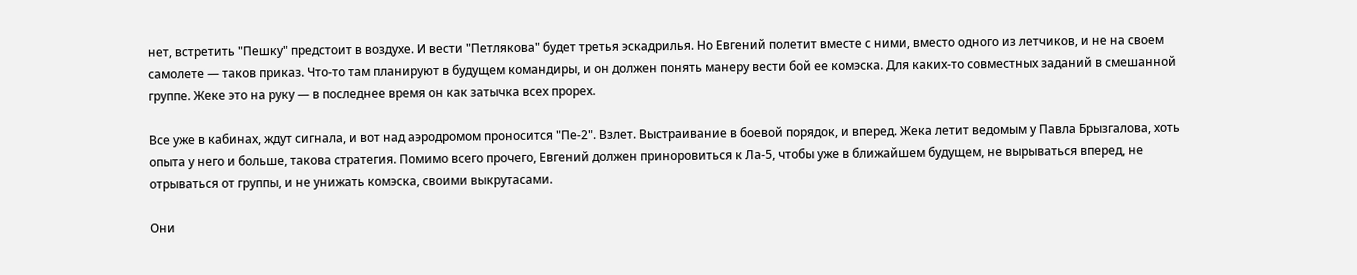нет, встретить "Пешку" предстоит в воздухе. И вести "Петлякова" будет третья эскадрилья. Но Евгений полетит вместе с ними, вместо одного из летчиков, и не на своем самолете — таков приказ. Что-то там планируют в будущем командиры, и он должен понять манеру вести бой ее комэска. Для каких-то совместных заданий в смешанной группе. Жеке это на руку — в последнее время он как затычка всех прорех.

Все уже в кабинах, ждут сигнала, и вот над аэродромом проносится "Пе-2". Взлет. Выстраивание в боевой порядок, и вперед. Жека летит ведомым у Павла Брызгалова, хоть опыта у него и больше, такова стратегия. Помимо всего прочего, Евгений должен приноровиться к Ла-5, чтобы уже в ближайшем будущем, не вырываться вперед, не отрываться от группы, и не унижать комэска, своими выкрутасами.

Они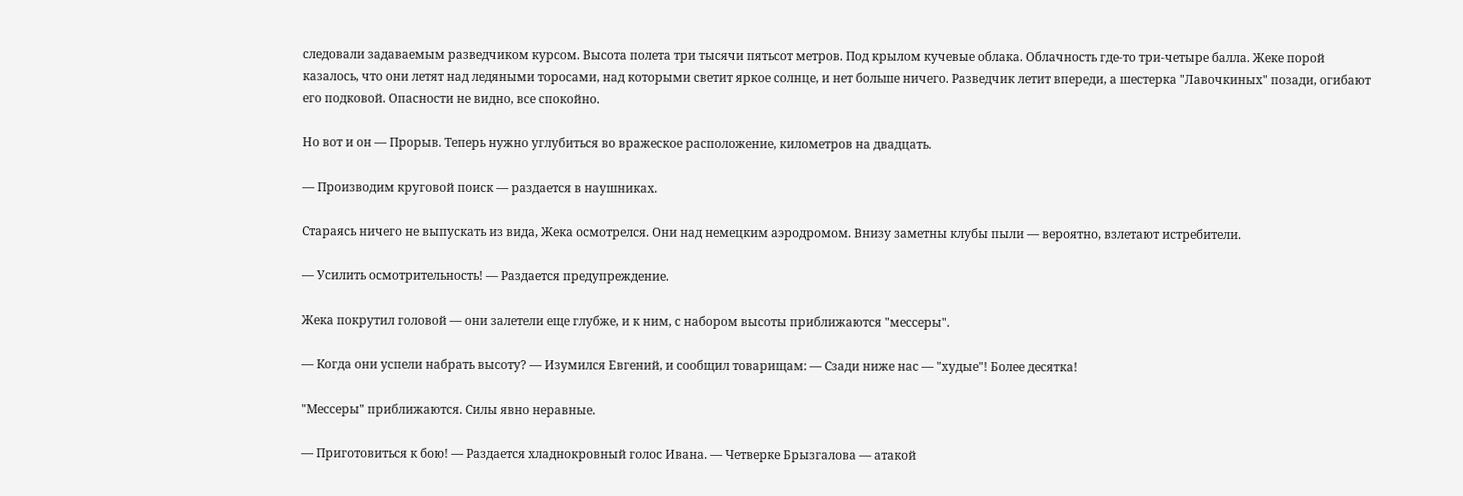следовали задаваемым разведчиком курсом. Высота полета три тысячи пятьсот метров. Под крылом кучевые облака. Облачность где-то три-четыре балла. Жеке порой казалось, что они летят над ледяными торосами, над которыми светит яркое солнце, и нет больше ничего. Разведчик летит впереди, а шестерка "Лавочкиных" позади, огибают его подковой. Опасности не видно, все спокойно.

Но вот и он — Прорыв. Теперь нужно углубиться во вражеское расположение, километров на двадцать.

— Производим круговой поиск — раздается в наушниках.

Стараясь ничего не выпускать из вида, Жека осмотрелся. Они над немецким аэродромом. Внизу заметны клубы пыли — вероятно, взлетают истребители.

— Усилить осмотрительность! — Раздается предупреждение.

Жека покрутил головой — они залетели еще глубже, и к ним, с набором высоты приближаются "мессеры".

— Когда они успели набрать высоту? — Изумился Евгений, и сообщил товарищам: — Сзади ниже нас — "худые"! Более десятка!

"Мессеры" приближаются. Силы явно неравные.

— Приготовиться к бою! — Раздается хладнокровный голос Ивана. — Четверке Брызгалова — атакой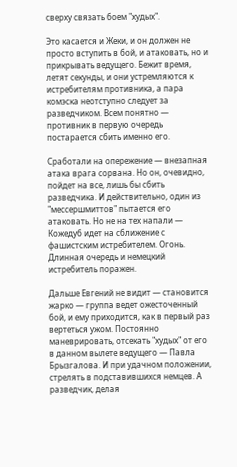сверху связать боем "худых".

Это касается и Жеки, и он должен не просто вступить в бой, и атаковать, но и прикрывать ведущего. Бежит время, летят секунды, и они устремляются к истребителям противника, а пара комэска неотступно следует за разведчиком. Всем понятно — противник в первую очередь постарается сбить именно его.

Сработали на опережение — внезапная атака врага сорвана. Но он, очевидно, пойдет на все, лишь бы сбить разведчика. И действительно, один из "мессершмиттов" пытается его атаковать. Но не на тех напали — Кожедуб идет на сближение с фашистским истребителем. Огонь. Длинная очередь и немецкий истребитель поражен.

Дальше Евгений не видит — становится жарко — группа ведет ожесточенный бой, и ему приходится, как в первый раз вертеться ужом. Постоянно маневрировать, отсекать "худых" от его в данном вылете ведущего — Павла Брызгалова. И при удачном положении, стрелять в подставившихся немцев. А разведчик, делая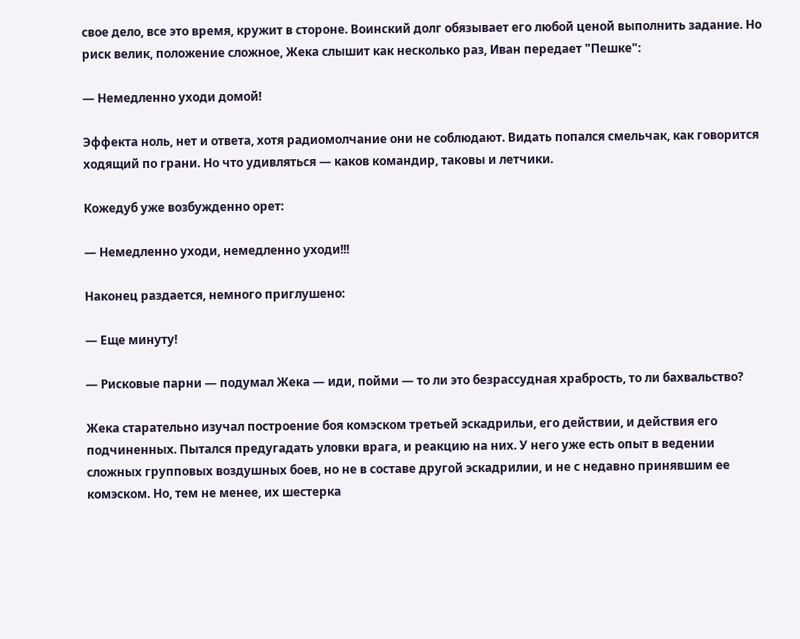свое дело, все это время, кружит в стороне. Воинский долг обязывает его любой ценой выполнить задание. Но риск велик, положение сложное, Жека слышит как несколько раз, Иван передает "Пешке":

— Немедленно уходи домой!

Эффекта ноль, нет и ответа, хотя радиомолчание они не соблюдают. Видать попался смельчак, как говорится ходящий по грани. Но что удивляться — каков командир, таковы и летчики.

Кожедуб уже возбужденно орет:

— Немедленно уходи, немедленно уходи!!!

Наконец раздается, немного приглушено:

— Еще минуту!

— Рисковые парни — подумал Жека — иди, пойми — то ли это безрассудная храбрость, то ли бахвальство?

Жека старательно изучал построение боя комэском третьей эскадрильи, его действии, и действия его подчиненных. Пытался предугадать уловки врага, и реакцию на них. У него уже есть опыт в ведении сложных групповых воздушных боев, но не в составе другой эскадрилии, и не с недавно принявшим ее комэском. Но, тем не менее, их шестерка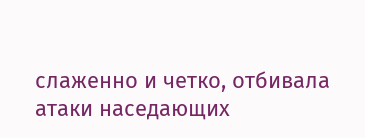слаженно и четко, отбивала атаки наседающих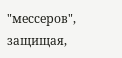"мессеров", защищая,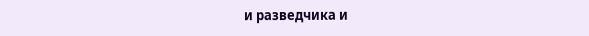и разведчика и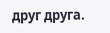друг друга.